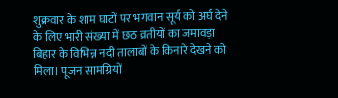शुक्रवार के शाम घाटों पर भगवान सूर्य को अर्घ देने के लिए भारी संख्या में छठ व्रतीयों का जमावड़ा बिहार के विभिन्न नदी तालाबों के किनारे देखने को मिला। पूजन सामग्रियों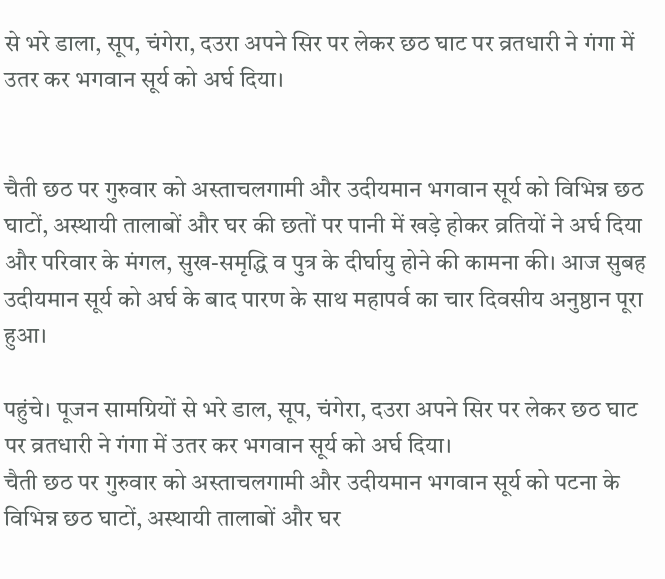से भरे डाला, सूप, चंगेरा, दउरा अपने सिर पर लेकर छठ घाट पर व्रतधारी ने गंगा में उतर कर भगवान सूर्य को अर्घ दिया।


चैती छठ पर गुरुवार को अस्ताचलगामी और उदीयमान भगवान सूर्य को विभिन्न छठ घाटों, अस्थायी तालाबों और घर की छतों पर पानी में खड़े होकर व्रतियों ने अर्घ दिया और परिवार के मंगल, सुख-समृद्धि व पुत्र के दीर्घायु होने की कामना की। आज सुबह उदीयमान सूर्य को अर्घ के बाद पारण के साथ महापर्व का चार दिवसीय अनुष्ठान पूरा हुआ।

पहुंचे। पूजन सामग्रियों से भरे डाल, सूप, चंगेरा, दउरा अपने सिर पर लेकर छठ घाट पर व्रतधारी ने गंगा में उतर कर भगवान सूर्य को अर्घ दिया।
चैती छठ पर गुरुवार को अस्ताचलगामी और उदीयमान भगवान सूर्य को पटना के विभिन्न छठ घाटों, अस्थायी तालाबों और घर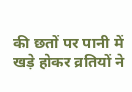की छतों पर पानी में खड़े होकर व्रतियों ने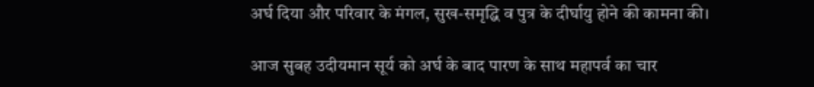अर्घ दिया और परिवार के मंगल, सुख-समृद्धि व पुत्र के दीर्घायु होने की कामना की।

आज सुबह उदीयमान सूर्य को अर्घ के बाद पारण के साथ महापर्व का चार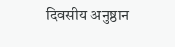दिवसीय अनुष्ठान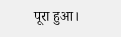पूरा हुआ।